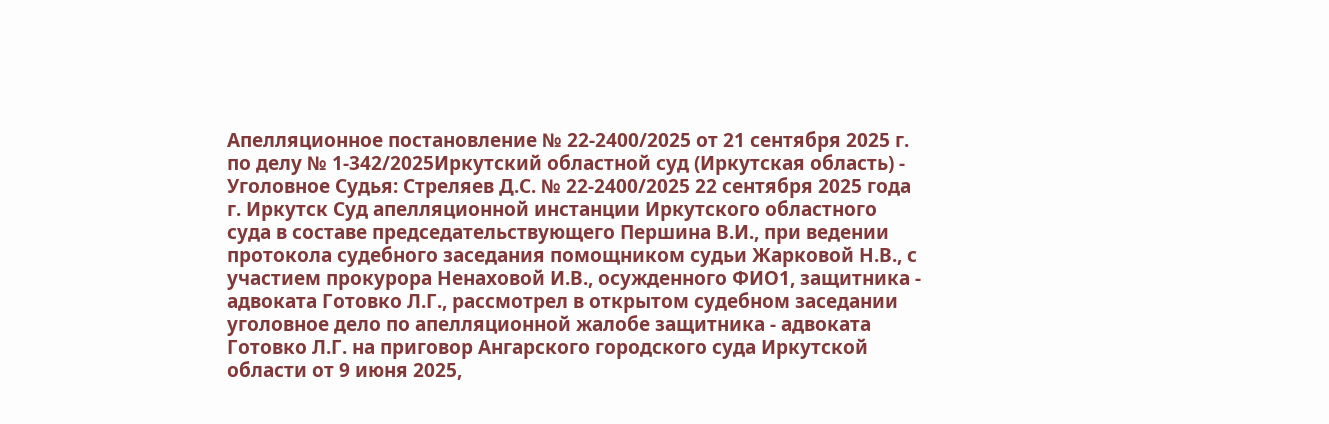Апелляционное постановление № 22-2400/2025 от 21 сентября 2025 г. по делу № 1-342/2025Иркутский областной суд (Иркутская область) - Уголовное Судья: Стреляев Д.С. № 22-2400/2025 22 сентября 2025 года г. Иркутск Суд апелляционной инстанции Иркутского областного суда в составе председательствующего Першина В.И., при ведении протокола судебного заседания помощником судьи Жарковой Н.В., с участием прокурора Ненаховой И.В., осужденного ФИО1, защитника - адвоката Готовко Л.Г., рассмотрел в открытом судебном заседании уголовное дело по апелляционной жалобе защитника - адвоката Готовко Л.Г. на приговор Ангарского городского суда Иркутской области от 9 июня 2025,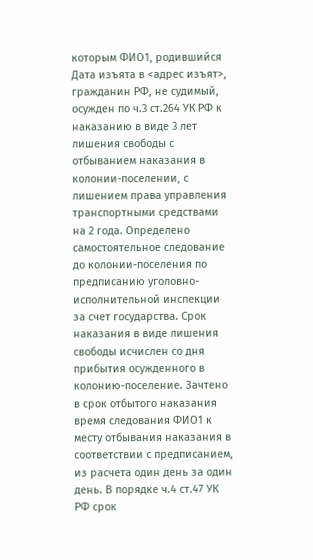которым ФИО1, родившийся Дата изъята в <адрес изъят>, гражданин РФ, не судимый, осужден по ч.3 ст.264 УК РФ к наказанию в виде 3 лет лишения свободы с отбыванием наказания в колонии-поселении, с лишением права управления транспортными средствами на 2 года. Определено самостоятельное следование до колонии-поселения по предписанию уголовно-исполнительной инспекции за счет государства. Срок наказания в виде лишения свободы исчислен со дня прибытия осужденного в колонию-поселение. Зачтено в срок отбытого наказания время следования ФИО1 к месту отбывания наказания в соответствии с предписанием, из расчета один день за один день. В порядке ч.4 ст.47 УК РФ срок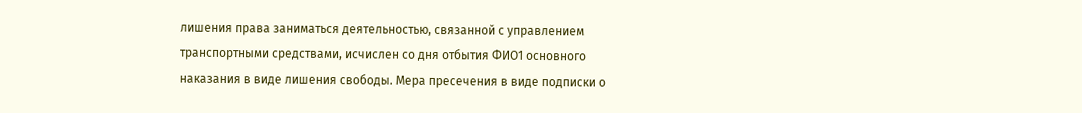лишения права заниматься деятельностью, связанной с управлением транспортными средствами, исчислен со дня отбытия ФИО1 основного наказания в виде лишения свободы. Мера пресечения в виде подписки о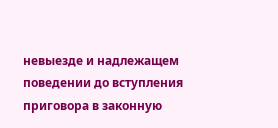невыезде и надлежащем поведении до вступления приговора в законную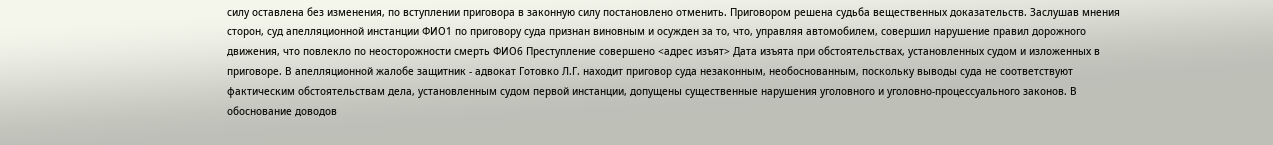силу оставлена без изменения, по вступлении приговора в законную силу постановлено отменить. Приговором решена судьба вещественных доказательств. Заслушав мнения сторон, суд апелляционной инстанции ФИО1 по приговору суда признан виновным и осужден за то, что, управляя автомобилем, совершил нарушение правил дорожного движения, что повлекло по неосторожности смерть ФИО6 Преступление совершено <адрес изъят> Дата изъята при обстоятельствах, установленных судом и изложенных в приговоре. В апелляционной жалобе защитник - адвокат Готовко Л.Г. находит приговор суда незаконным, необоснованным, поскольку выводы суда не соответствуют фактическим обстоятельствам дела, установленным судом первой инстанции, допущены существенные нарушения уголовного и уголовно-процессуального законов. В обоснование доводов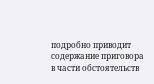подробно приводит содержание приговора в части обстоятельств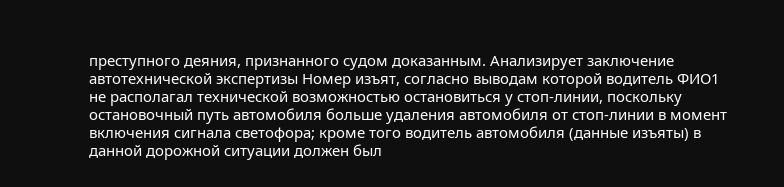преступного деяния, признанного судом доказанным. Анализирует заключение автотехнической экспертизы Номер изъят, согласно выводам которой водитель ФИО1 не располагал технической возможностью остановиться у стоп-линии, поскольку остановочный путь автомобиля больше удаления автомобиля от стоп-линии в момент включения сигнала светофора; кроме того водитель автомобиля (данные изъяты) в данной дорожной ситуации должен был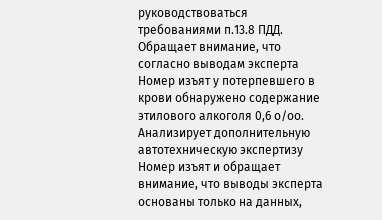руководствоваться требованиями п.13.8 ПДД. Обращает внимание, что согласно выводам эксперта Номер изъят у потерпевшего в крови обнаружено содержание этилового алкоголя 0,6 о/оо. Анализирует дополнительную автотехническую экспертизу Номер изъят и обращает внимание, что выводы эксперта основаны только на данных,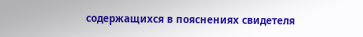содержащихся в пояснениях свидетеля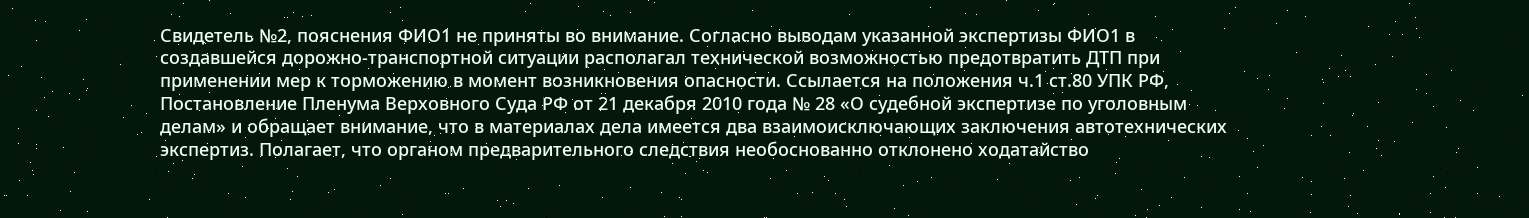Свидетель №2, пояснения ФИО1 не приняты во внимание. Согласно выводам указанной экспертизы ФИО1 в создавшейся дорожно-транспортной ситуации располагал технической возможностью предотвратить ДТП при применении мер к торможению в момент возникновения опасности. Ссылается на положения ч.1 ст.80 УПК РФ, Постановление Пленума Верховного Суда РФ от 21 декабря 2010 года № 28 «О судебной экспертизе по уголовным делам» и обращает внимание, что в материалах дела имеется два взаимоисключающих заключения автотехнических экспертиз. Полагает, что органом предварительного следствия необоснованно отклонено ходатайство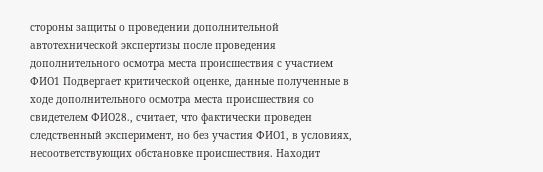стороны защиты о проведении дополнительной автотехнической экспертизы после проведения дополнительного осмотра места происшествия с участием ФИО1 Подвергает критической оценке, данные полученные в ходе дополнительного осмотра места происшествия со свидетелем ФИО28., считает, что фактически проведен следственный эксперимент, но без участия ФИО1, в условиях, несоответствующих обстановке происшествия. Находит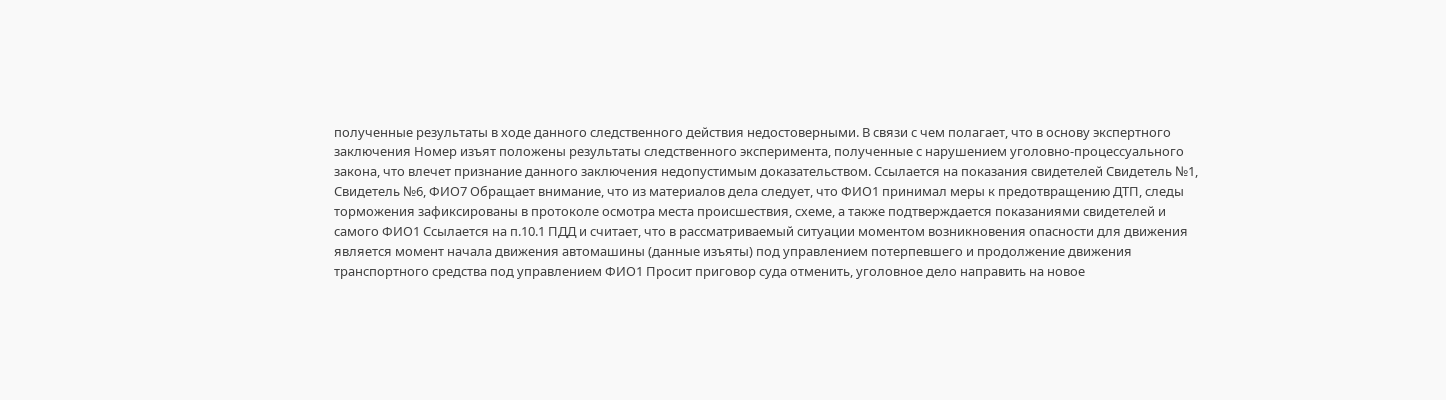полученные результаты в ходе данного следственного действия недостоверными. В связи с чем полагает, что в основу экспертного заключения Номер изъят положены результаты следственного эксперимента, полученные с нарушением уголовно-процессуального закона, что влечет признание данного заключения недопустимым доказательством. Ссылается на показания свидетелей Свидетель №1, Свидетель №6, ФИО7 Обращает внимание, что из материалов дела следует, что ФИО1 принимал меры к предотвращению ДТП, следы торможения зафиксированы в протоколе осмотра места происшествия, схеме, а также подтверждается показаниями свидетелей и самого ФИО1 Ссылается на п.10.1 ПДД и считает, что в рассматриваемый ситуации моментом возникновения опасности для движения является момент начала движения автомашины (данные изъяты) под управлением потерпевшего и продолжение движения транспортного средства под управлением ФИО1 Просит приговор суда отменить, уголовное дело направить на новое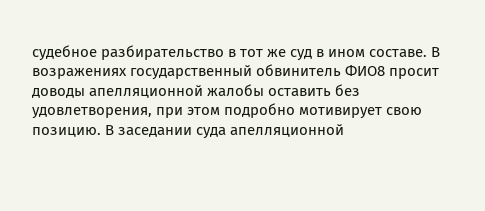судебное разбирательство в тот же суд в ином составе. В возражениях государственный обвинитель ФИО8 просит доводы апелляционной жалобы оставить без удовлетворения, при этом подробно мотивирует свою позицию. В заседании суда апелляционной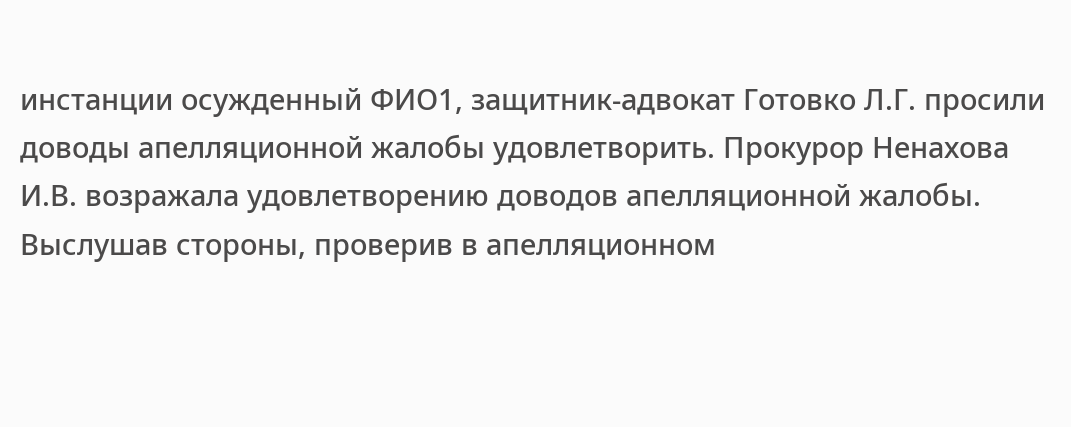инстанции осужденный ФИО1, защитник-адвокат Готовко Л.Г. просили доводы апелляционной жалобы удовлетворить. Прокурор Ненахова И.В. возражала удовлетворению доводов апелляционной жалобы. Выслушав стороны, проверив в апелляционном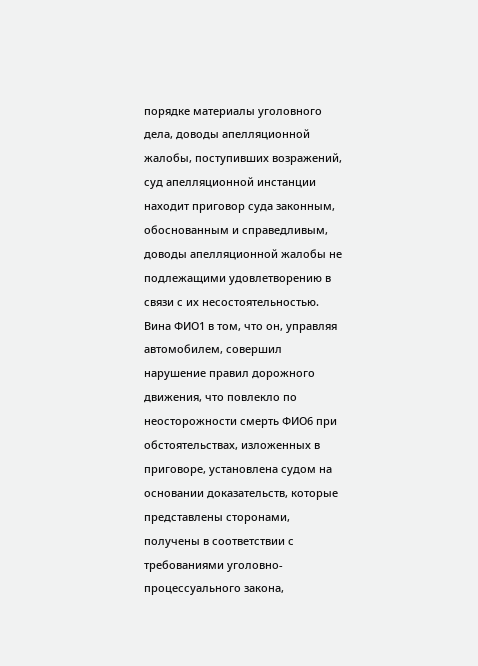порядке материалы уголовного дела, доводы апелляционной жалобы, поступивших возражений, суд апелляционной инстанции находит приговор суда законным, обоснованным и справедливым, доводы апелляционной жалобы не подлежащими удовлетворению в связи с их несостоятельностью. Вина ФИО1 в том, что он, управляя автомобилем, совершил нарушение правил дорожного движения, что повлекло по неосторожности смерть ФИО6 при обстоятельствах, изложенных в приговоре, установлена судом на основании доказательств, которые представлены сторонами, получены в соответствии с требованиями уголовно-процессуального закона,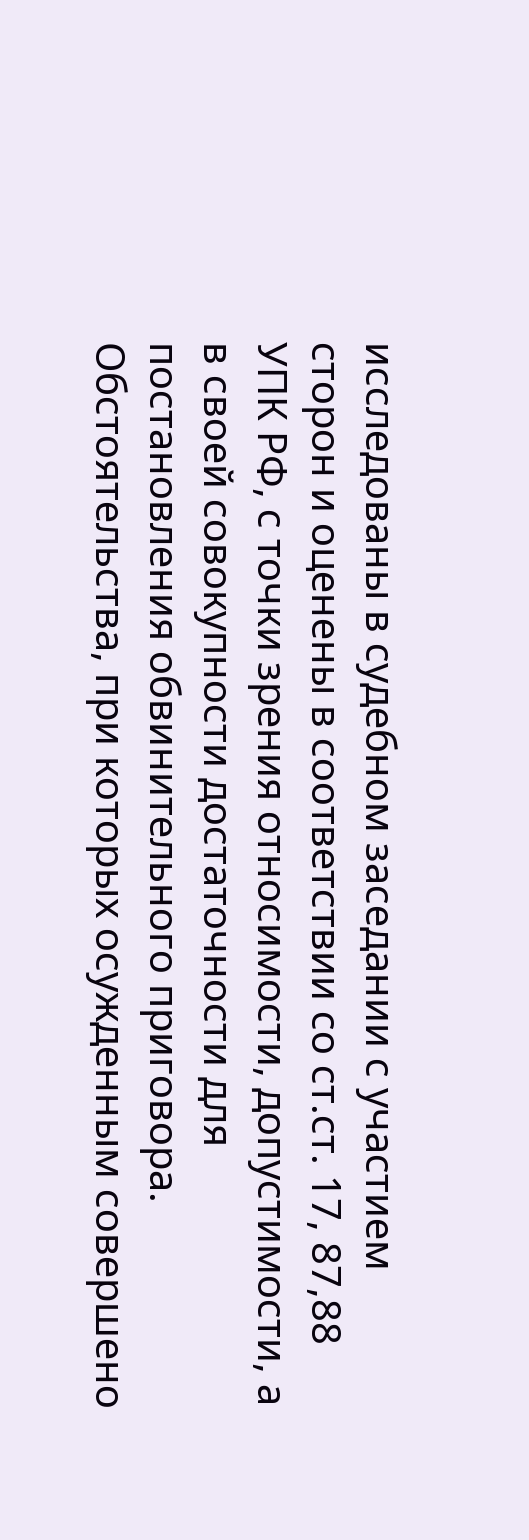исследованы в судебном заседании с участием сторон и оценены в соответствии со ст.ст. 17, 87,88 УПК РФ, с точки зрения относимости, допустимости, а в своей совокупности достаточности для постановления обвинительного приговора. Обстоятельства, при которых осужденным совершено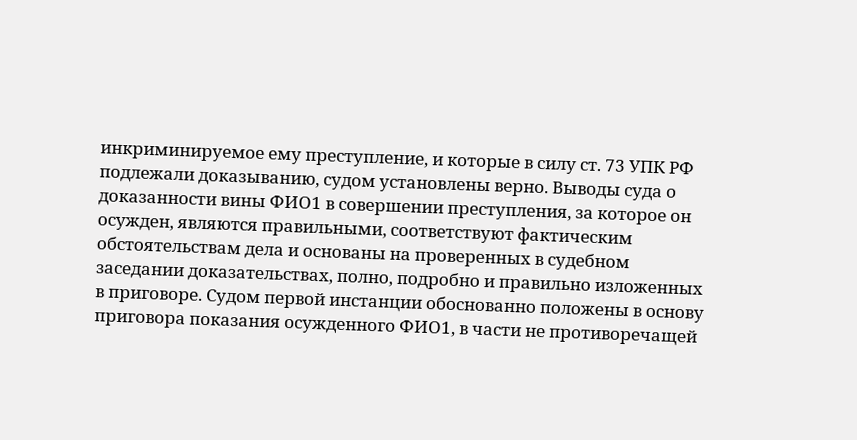инкриминируемое ему преступление, и которые в силу ст. 73 УПК РФ подлежали доказыванию, судом установлены верно. Выводы суда о доказанности вины ФИО1 в совершении преступления, за которое он осужден, являются правильными, соответствуют фактическим обстоятельствам дела и основаны на проверенных в судебном заседании доказательствах, полно, подробно и правильно изложенных в приговоре. Судом первой инстанции обоснованно положены в основу приговора показания осужденного ФИО1, в части не противоречащей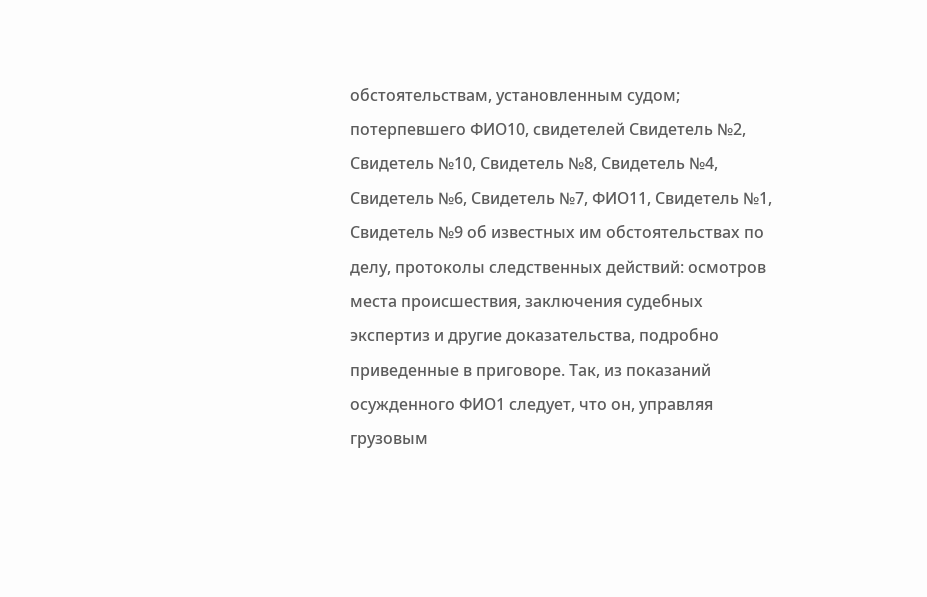обстоятельствам, установленным судом; потерпевшего ФИО10, свидетелей Свидетель №2, Свидетель №10, Свидетель №8, Свидетель №4, Свидетель №6, Свидетель №7, ФИО11, Свидетель №1, Свидетель №9 об известных им обстоятельствах по делу, протоколы следственных действий: осмотров места происшествия, заключения судебных экспертиз и другие доказательства, подробно приведенные в приговоре. Так, из показаний осужденного ФИО1 следует, что он, управляя грузовым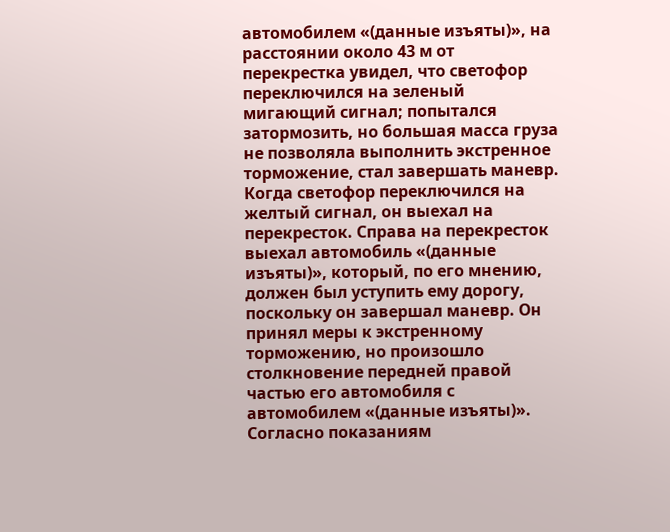автомобилем «(данные изъяты)», на расстоянии около 43 м от перекрестка увидел, что светофор переключился на зеленый мигающий сигнал; попытался затормозить, но большая масса груза не позволяла выполнить экстренное торможение, стал завершать маневр. Когда светофор переключился на желтый сигнал, он выехал на перекресток. Справа на перекресток выехал автомобиль «(данные изъяты)», который, по его мнению, должен был уступить ему дорогу, поскольку он завершал маневр. Он принял меры к экстренному торможению, но произошло столкновение передней правой частью его автомобиля с автомобилем «(данные изъяты)». Согласно показаниям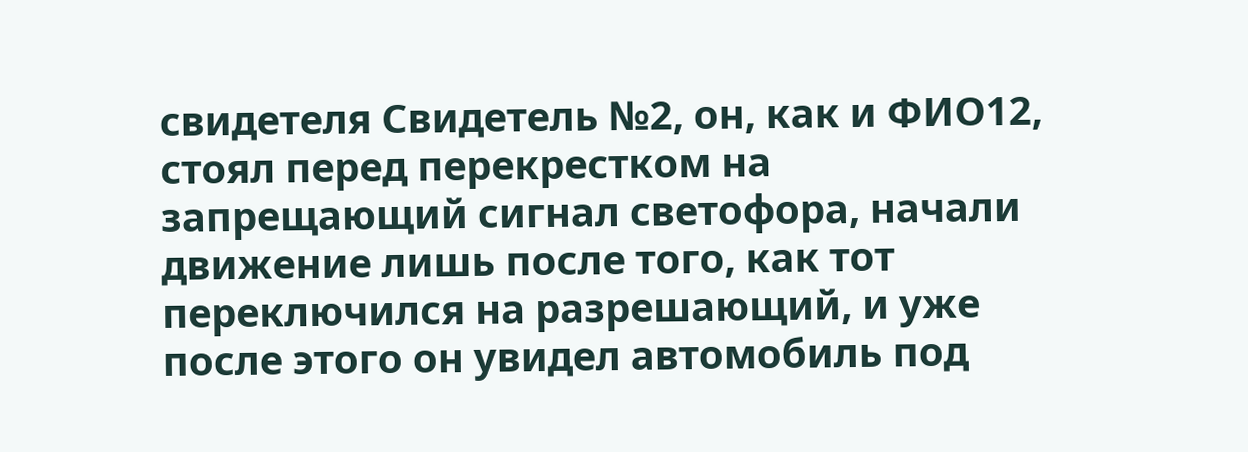свидетеля Свидетель №2, он, как и ФИО12, стоял перед перекрестком на запрещающий сигнал светофора, начали движение лишь после того, как тот переключился на разрешающий, и уже после этого он увидел автомобиль под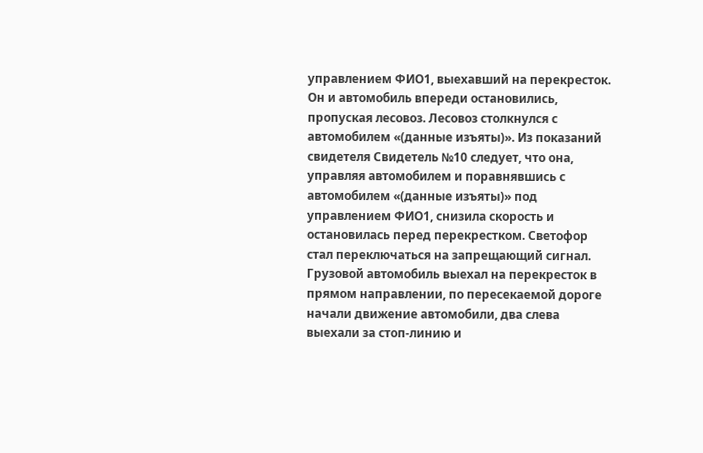управлением ФИО1, выехавший на перекресток. Он и автомобиль впереди остановились, пропуская лесовоз. Лесовоз столкнулся с автомобилем «(данные изъяты)». Из показаний свидетеля Свидетель №10 следует, что она, управляя автомобилем и поравнявшись с автомобилем «(данные изъяты)» под управлением ФИО1, снизила скорость и остановилась перед перекрестком. Светофор стал переключаться на запрещающий сигнал. Грузовой автомобиль выехал на перекресток в прямом направлении, по пересекаемой дороге начали движение автомобили, два слева выехали за стоп-линию и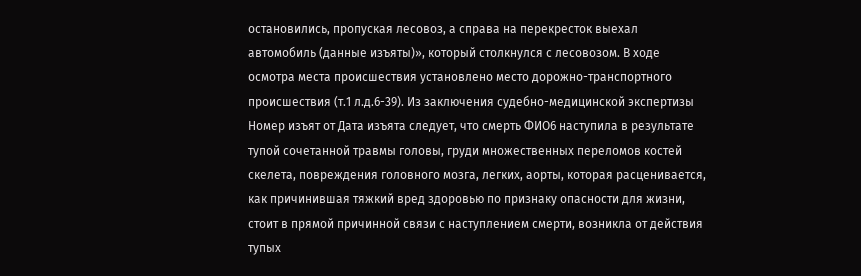остановились, пропуская лесовоз, а справа на перекресток выехал автомобиль (данные изъяты)», который столкнулся с лесовозом. В ходе осмотра места происшествия установлено место дорожно-транспортного происшествия (т.1 л.д.6-39). Из заключения судебно-медицинской экспертизы Номер изъят от Дата изъята следует, что смерть ФИО6 наступила в результате тупой сочетанной травмы головы, груди множественных переломов костей скелета, повреждения головного мозга, легких, аорты, которая расценивается, как причинившая тяжкий вред здоровью по признаку опасности для жизни, стоит в прямой причинной связи с наступлением смерти, возникла от действия тупых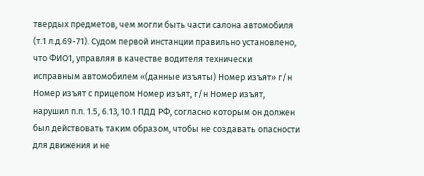твердых предметов, чем могли быть части салона автомобиля (т.1 л.д.69-71). Судом первой инстанции правильно установлено, что ФИО1, управляя в качестве водителя технически исправным автомобилем «(данные изъяты) Номер изъят» г/н Номер изъят с прицепом Номер изъят, г/н Номер изъят, нарушил п.п. 1.5, 6.13, 10.1 ПДД РФ, согласно которым он должен был действовать таким образом, чтобы не создавать опасности для движения и не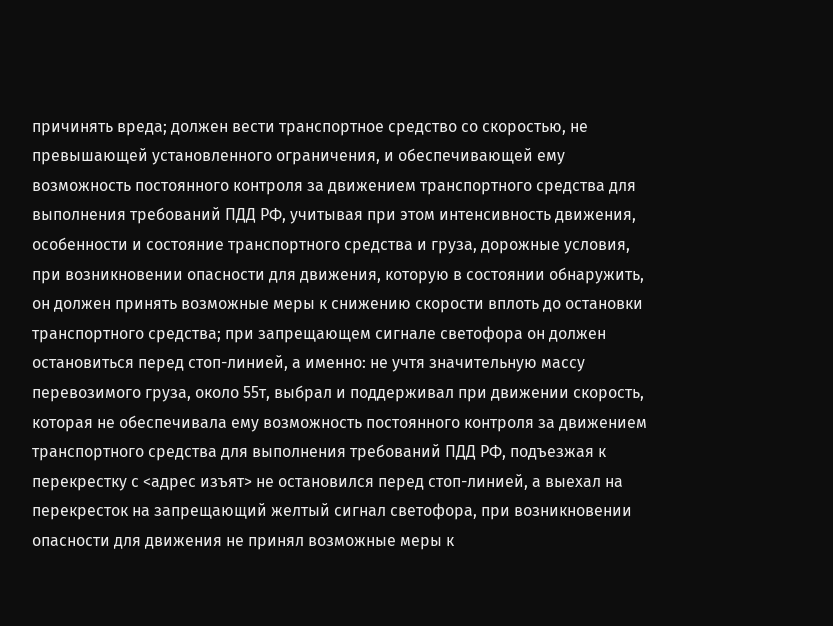причинять вреда; должен вести транспортное средство со скоростью, не превышающей установленного ограничения, и обеспечивающей ему возможность постоянного контроля за движением транспортного средства для выполнения требований ПДД РФ, учитывая при этом интенсивность движения, особенности и состояние транспортного средства и груза, дорожные условия, при возникновении опасности для движения, которую в состоянии обнаружить, он должен принять возможные меры к снижению скорости вплоть до остановки транспортного средства; при запрещающем сигнале светофора он должен остановиться перед стоп-линией, а именно: не учтя значительную массу перевозимого груза, около 55т, выбрал и поддерживал при движении скорость, которая не обеспечивала ему возможность постоянного контроля за движением транспортного средства для выполнения требований ПДД РФ, подъезжая к перекрестку с <адрес изъят> не остановился перед стоп-линией, а выехал на перекресток на запрещающий желтый сигнал светофора, при возникновении опасности для движения не принял возможные меры к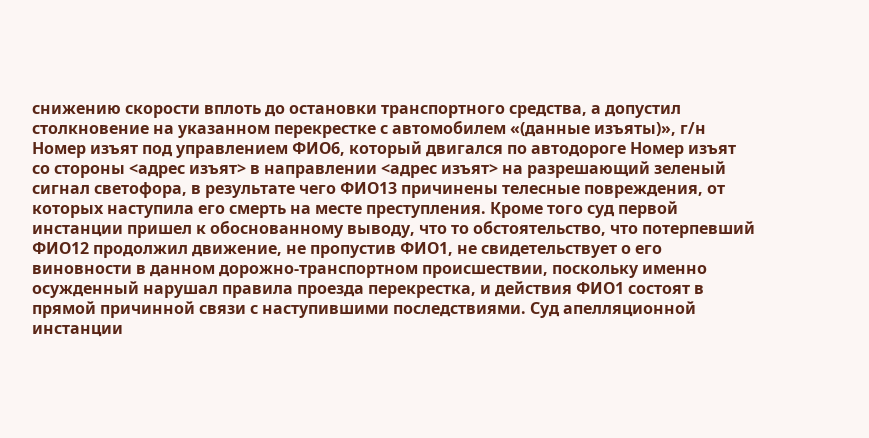снижению скорости вплоть до остановки транспортного средства, а допустил столкновение на указанном перекрестке с автомобилем «(данные изъяты)», г/н Номер изъят под управлением ФИО6, который двигался по автодороге Номер изъят со стороны <адрес изъят> в направлении <адрес изъят> на разрешающий зеленый сигнал светофора, в результате чего ФИО13 причинены телесные повреждения, от которых наступила его смерть на месте преступления. Кроме того суд первой инстанции пришел к обоснованному выводу, что то обстоятельство, что потерпевший ФИО12 продолжил движение, не пропустив ФИО1, не свидетельствует о его виновности в данном дорожно-транспортном происшествии, поскольку именно осужденный нарушал правила проезда перекрестка, и действия ФИО1 состоят в прямой причинной связи с наступившими последствиями. Суд апелляционной инстанции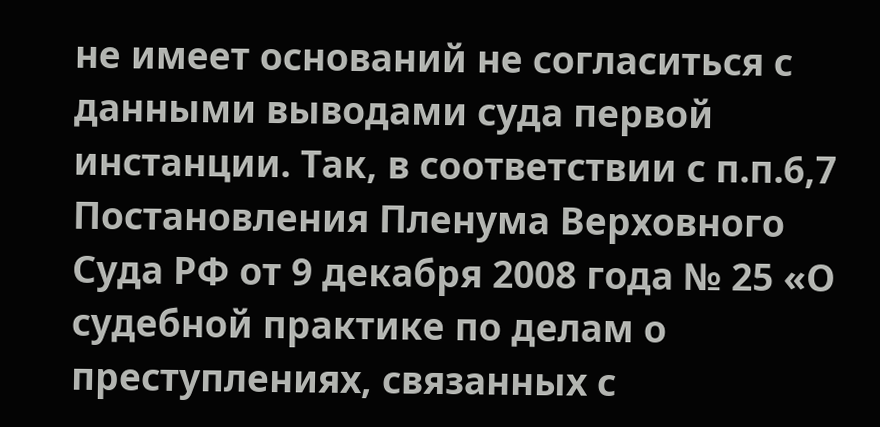не имеет оснований не согласиться с данными выводами суда первой инстанции. Так, в соответствии с п.п.6,7 Постановления Пленума Верховного Суда РФ от 9 декабря 2008 года № 25 «О судебной практике по делам о преступлениях, связанных с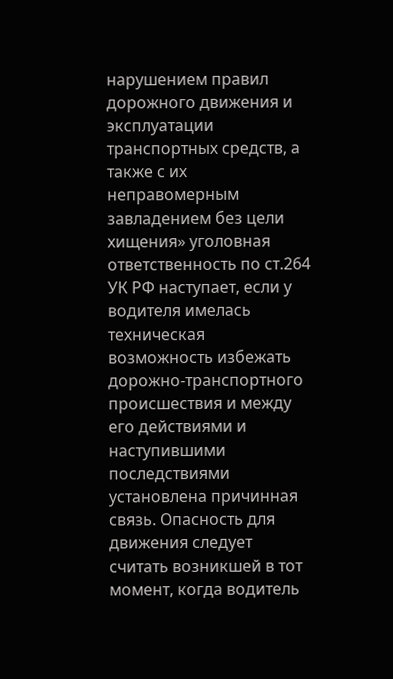нарушением правил дорожного движения и эксплуатации транспортных средств, а также с их неправомерным завладением без цели хищения» уголовная ответственность по ст.264 УК РФ наступает, если у водителя имелась техническая возможность избежать дорожно-транспортного происшествия и между его действиями и наступившими последствиями установлена причинная связь. Опасность для движения следует считать возникшей в тот момент, когда водитель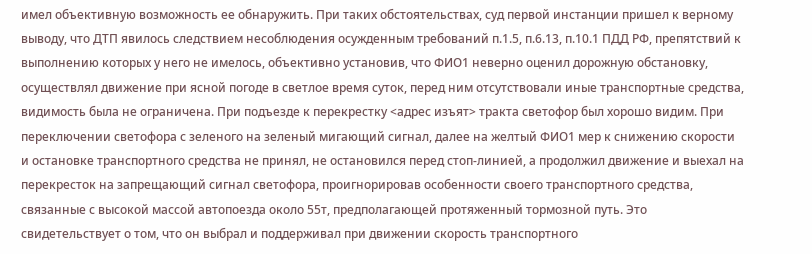имел объективную возможность ее обнаружить. При таких обстоятельствах, суд первой инстанции пришел к верному выводу, что ДТП явилось следствием несоблюдения осужденным требований п.1.5, п.6.13, п.10.1 ПДД РФ, препятствий к выполнению которых у него не имелось, объективно установив, что ФИО1 неверно оценил дорожную обстановку, осуществлял движение при ясной погоде в светлое время суток, перед ним отсутствовали иные транспортные средства, видимость была не ограничена. При подъезде к перекрестку <адрес изъят> тракта светофор был хорошо видим. При переключении светофора с зеленого на зеленый мигающий сигнал, далее на желтый ФИО1 мер к снижению скорости и остановке транспортного средства не принял, не остановился перед стоп-линией, а продолжил движение и выехал на перекресток на запрещающий сигнал светофора, проигнорировав особенности своего транспортного средства, связанные с высокой массой автопоезда около 55т, предполагающей протяженный тормозной путь. Это свидетельствует о том, что он выбрал и поддерживал при движении скорость транспортного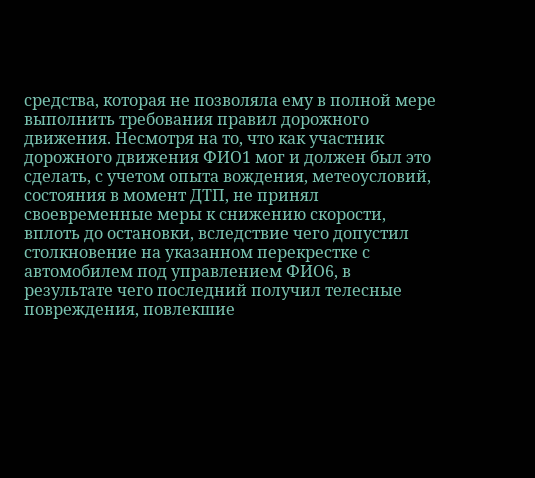средства, которая не позволяла ему в полной мере выполнить требования правил дорожного движения. Несмотря на то, что как участник дорожного движения ФИО1 мог и должен был это сделать, с учетом опыта вождения, метеоусловий, состояния в момент ДТП, не принял своевременные меры к снижению скорости, вплоть до остановки, вследствие чего допустил столкновение на указанном перекрестке с автомобилем под управлением ФИО6, в результате чего последний получил телесные повреждения, повлекшие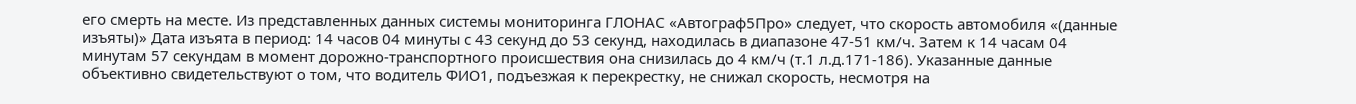его смерть на месте. Из представленных данных системы мониторинга ГЛОНАС «Автограф5Про» следует, что скорость автомобиля «(данные изъяты)» Дата изъята в период: 14 часов 04 минуты с 43 секунд до 53 секунд, находилась в диапазоне 47-51 км/ч. Затем к 14 часам 04 минутам 57 секундам в момент дорожно-транспортного происшествия она снизилась до 4 км/ч (т.1 л.д.171-186). Указанные данные объективно свидетельствуют о том, что водитель ФИО1, подъезжая к перекрестку, не снижал скорость, несмотря на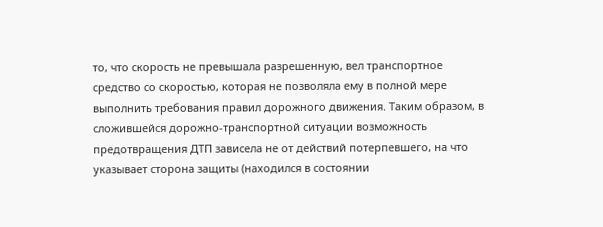то, что скорость не превышала разрешенную, вел транспортное средство со скоростью, которая не позволяла ему в полной мере выполнить требования правил дорожного движения. Таким образом, в сложившейся дорожно-транспортной ситуации возможность предотвращения ДТП зависела не от действий потерпевшего, на что указывает сторона защиты (находился в состоянии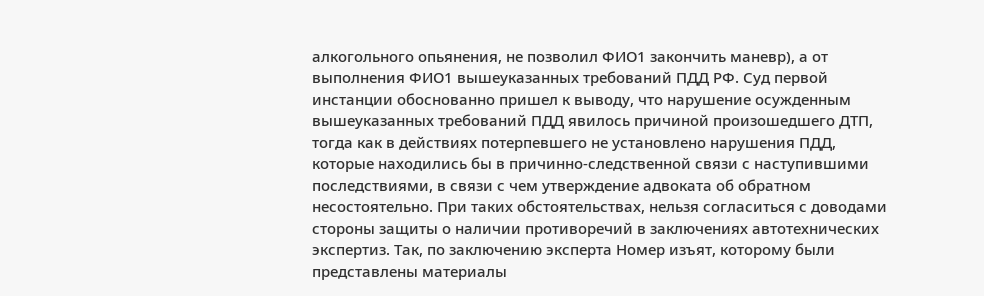алкогольного опьянения, не позволил ФИО1 закончить маневр), а от выполнения ФИО1 вышеуказанных требований ПДД РФ. Суд первой инстанции обоснованно пришел к выводу, что нарушение осужденным вышеуказанных требований ПДД явилось причиной произошедшего ДТП, тогда как в действиях потерпевшего не установлено нарушения ПДД, которые находились бы в причинно-следственной связи с наступившими последствиями, в связи с чем утверждение адвоката об обратном несостоятельно. При таких обстоятельствах, нельзя согласиться с доводами стороны защиты о наличии противоречий в заключениях автотехнических экспертиз. Так, по заключению эксперта Номер изъят, которому были представлены материалы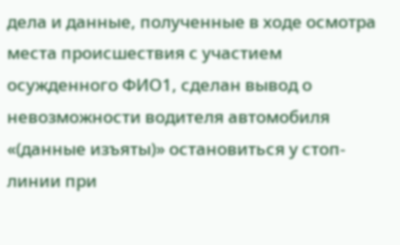дела и данные, полученные в ходе осмотра места происшествия с участием осужденного ФИО1, сделан вывод о невозможности водителя автомобиля «(данные изъяты)» остановиться у стоп-линии при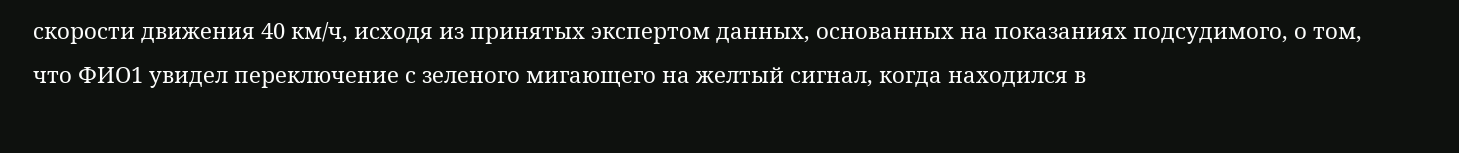скорости движения 40 км/ч, исходя из принятых экспертом данных, основанных на показаниях подсудимого, о том, что ФИО1 увидел переключение с зеленого мигающего на желтый сигнал, когда находился в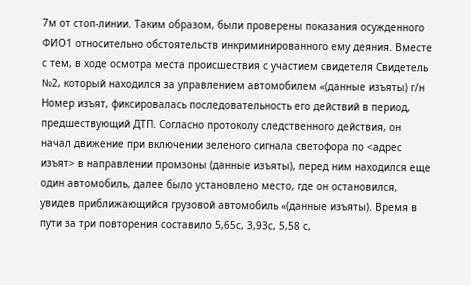7м от стоп-линии. Таким образом, были проверены показания осужденного ФИО1 относительно обстоятельств инкриминированного ему деяния. Вместе с тем, в ходе осмотра места происшествия с участием свидетеля Свидетель №2, который находился за управлением автомобилем «(данные изъяты) г/н Номер изъят, фиксировалась последовательность его действий в период, предшествующий ДТП. Согласно протоколу следственного действия, он начал движение при включении зеленого сигнала светофора по <адрес изъят> в направлении промзоны (данные изъяты), перед ним находился еще один автомобиль, далее было установлено место, где он остановился, увидев приближающийся грузовой автомобиль «(данные изъяты). Время в пути за три повторения составило 5,65с, 3,93с, 5,58 с,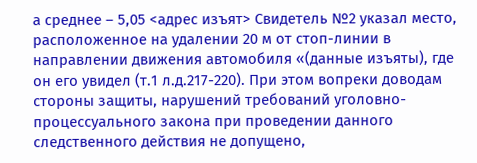а среднее – 5,05 <адрес изъят> Свидетель №2 указал место, расположенное на удалении 20 м от стоп-линии в направлении движения автомобиля «(данные изъяты), где он его увидел (т.1 л.д.217-220). При этом вопреки доводам стороны защиты, нарушений требований уголовно-процессуального закона при проведении данного следственного действия не допущено,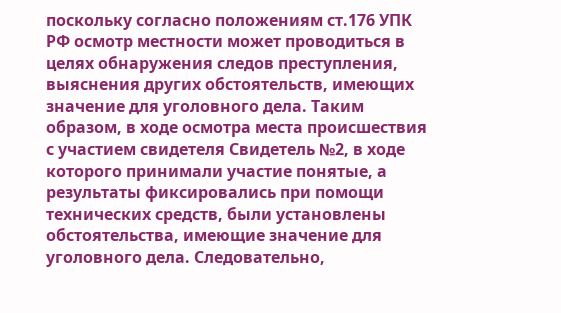поскольку согласно положениям ст.176 УПК РФ осмотр местности может проводиться в целях обнаружения следов преступления, выяснения других обстоятельств, имеющих значение для уголовного дела. Таким образом, в ходе осмотра места происшествия с участием свидетеля Свидетель №2, в ходе которого принимали участие понятые, а результаты фиксировались при помощи технических средств, были установлены обстоятельства, имеющие значение для уголовного дела. Следовательно,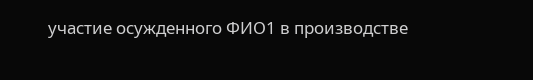участие осужденного ФИО1 в производстве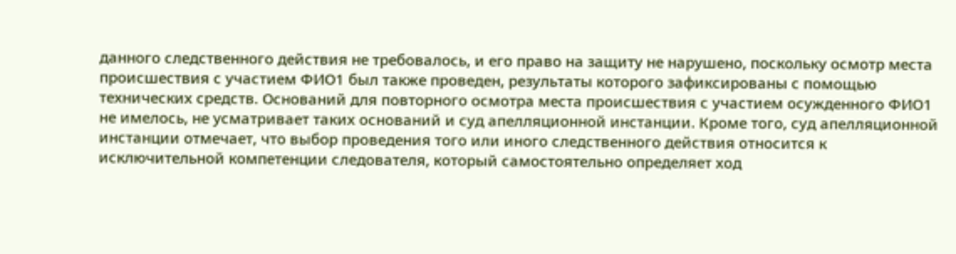данного следственного действия не требовалось, и его право на защиту не нарушено, поскольку осмотр места происшествия с участием ФИО1 был также проведен, результаты которого зафиксированы с помощью технических средств. Оснований для повторного осмотра места происшествия с участием осужденного ФИО1 не имелось, не усматривает таких оснований и суд апелляционной инстанции. Кроме того, суд апелляционной инстанции отмечает, что выбор проведения того или иного следственного действия относится к исключительной компетенции следователя, который самостоятельно определяет ход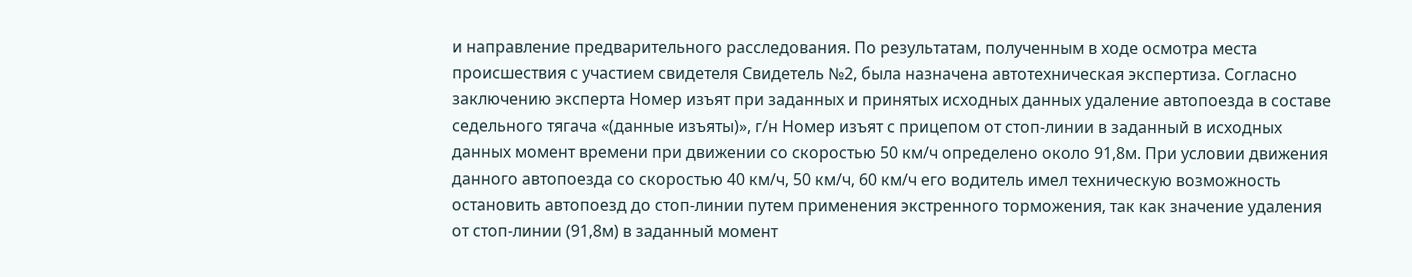и направление предварительного расследования. По результатам, полученным в ходе осмотра места происшествия с участием свидетеля Свидетель №2, была назначена автотехническая экспертиза. Согласно заключению эксперта Номер изъят при заданных и принятых исходных данных удаление автопоезда в составе седельного тягача «(данные изъяты)», г/н Номер изъят с прицепом от стоп-линии в заданный в исходных данных момент времени при движении со скоростью 50 км/ч определено около 91,8м. При условии движения данного автопоезда со скоростью 40 км/ч, 50 км/ч, 60 км/ч его водитель имел техническую возможность остановить автопоезд до стоп-линии путем применения экстренного торможения, так как значение удаления от стоп-линии (91,8м) в заданный момент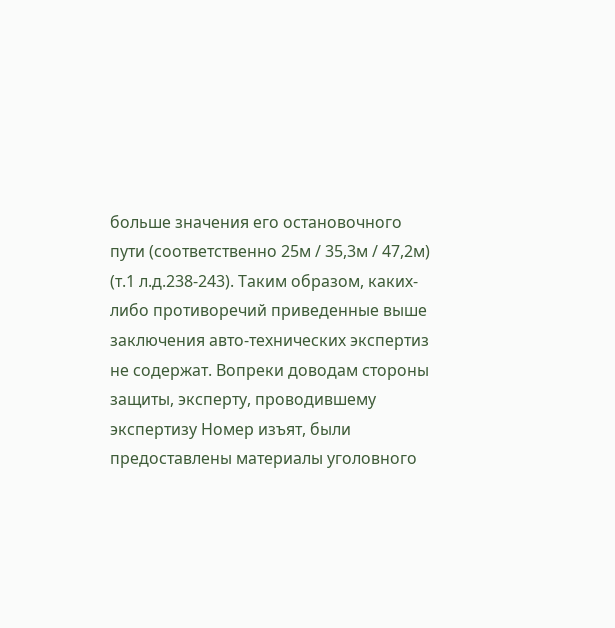больше значения его остановочного пути (соответственно 25м / 35,3м / 47,2м) (т.1 л.д.238-243). Таким образом, каких-либо противоречий приведенные выше заключения авто-технических экспертиз не содержат. Вопреки доводам стороны защиты, эксперту, проводившему экспертизу Номер изъят, были предоставлены материалы уголовного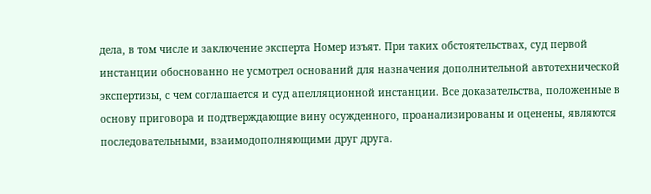дела, в том числе и заключение эксперта Номер изъят. При таких обстоятельствах, суд первой инстанции обоснованно не усмотрел оснований для назначения дополнительной автотехнической экспертизы, с чем соглашается и суд апелляционной инстанции. Все доказательства, положенные в основу приговора и подтверждающие вину осужденного, проанализированы и оценены, являются последовательными, взаимодополняющими друг друга.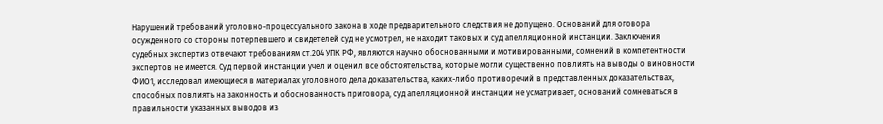Нарушений требований уголовно-процессуального закона в ходе предварительного следствия не допущено. Оснований для оговора осужденного со стороны потерпевшего и свидетелей суд не усмотрел, не находит таковых и суд апелляционной инстанции. Заключения судебных экспертиз отвечают требованиям ст.204 УПК РФ, являются научно обоснованными и мотивированными, сомнений в компетентности экспертов не имеется. Суд первой инстанции учел и оценил все обстоятельства, которые могли существенно повлиять на выводы о виновности ФИО1, исследовал имеющиеся в материалах уголовного дела доказательства, каких-либо противоречий в представленных доказательствах, способных повлиять на законность и обоснованность приговора, суд апелляционной инстанции не усматривает, оснований сомневаться в правильности указанных выводов из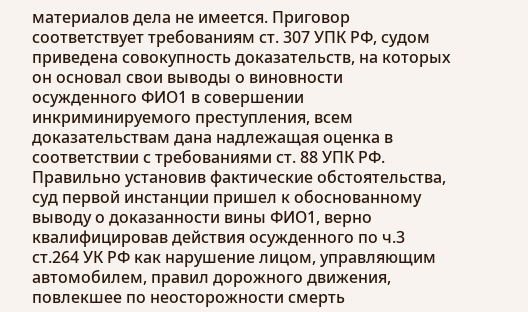материалов дела не имеется. Приговор соответствует требованиям ст. 307 УПК РФ, судом приведена совокупность доказательств, на которых он основал свои выводы о виновности осужденного ФИО1 в совершении инкриминируемого преступления, всем доказательствам дана надлежащая оценка в соответствии с требованиями ст. 88 УПК РФ. Правильно установив фактические обстоятельства, суд первой инстанции пришел к обоснованному выводу о доказанности вины ФИО1, верно квалифицировав действия осужденного по ч.3 ст.264 УК РФ как нарушение лицом, управляющим автомобилем, правил дорожного движения, повлекшее по неосторожности смерть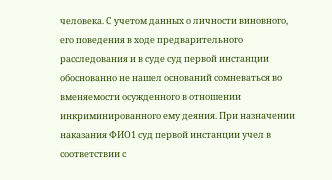человека. С учетом данных о личности виновного, его поведения в ходе предварительного расследования и в суде суд первой инстанции обоснованно не нашел оснований сомневаться во вменяемости осужденного в отношении инкриминированного ему деяния. При назначении наказания ФИО1 суд первой инстанции учел в соответствии с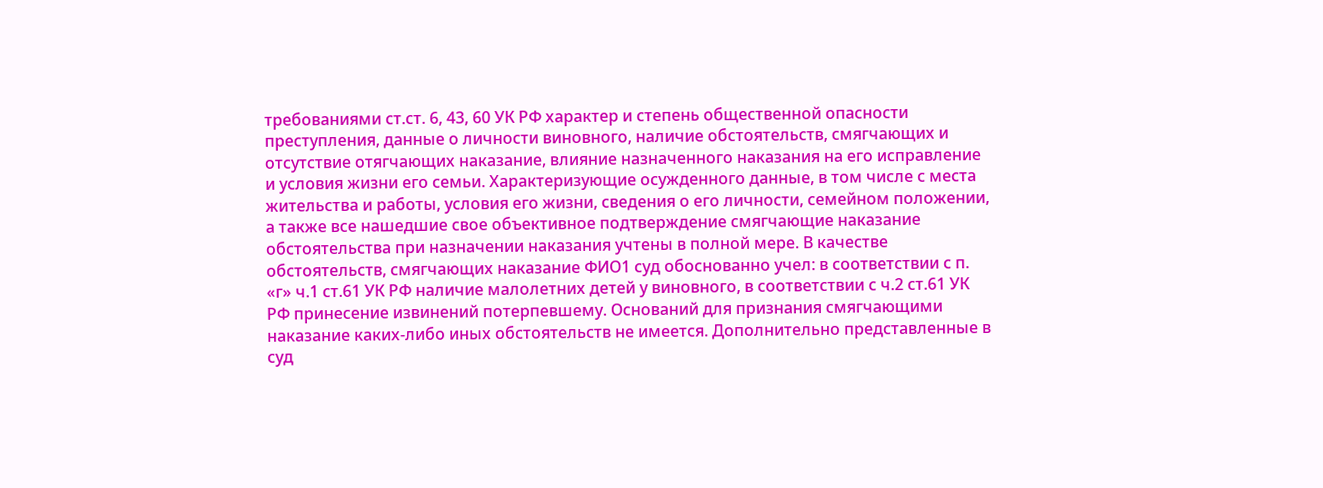требованиями ст.ст. 6, 43, 60 УК РФ характер и степень общественной опасности преступления, данные о личности виновного, наличие обстоятельств, смягчающих и отсутствие отягчающих наказание, влияние назначенного наказания на его исправление и условия жизни его семьи. Характеризующие осужденного данные, в том числе с места жительства и работы, условия его жизни, сведения о его личности, семейном положении, а также все нашедшие свое объективное подтверждение смягчающие наказание обстоятельства при назначении наказания учтены в полной мере. В качестве обстоятельств, смягчающих наказание ФИО1 суд обоснованно учел: в соответствии с п. «г» ч.1 ст.61 УК РФ наличие малолетних детей у виновного, в соответствии с ч.2 ст.61 УК РФ принесение извинений потерпевшему. Оснований для признания смягчающими наказание каких-либо иных обстоятельств не имеется. Дополнительно представленные в суд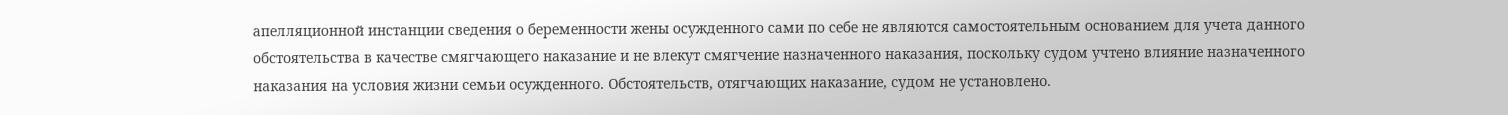апелляционной инстанции сведения о беременности жены осужденного сами по себе не являются самостоятельным основанием для учета данного обстоятельства в качестве смягчающего наказание и не влекут смягчение назначенного наказания, поскольку судом учтено влияние назначенного наказания на условия жизни семьи осужденного. Обстоятельств, отягчающих наказание, судом не установлено.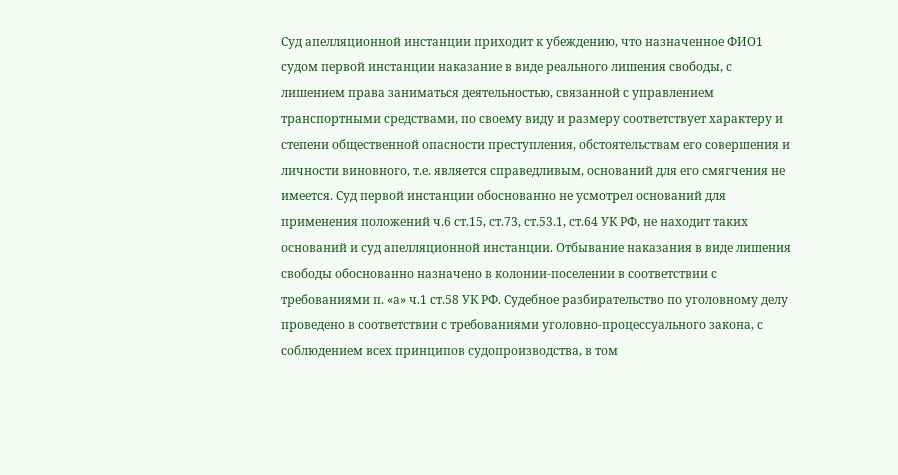Суд апелляционной инстанции приходит к убеждению, что назначенное ФИО1 судом первой инстанции наказание в виде реального лишения свободы, с лишением права заниматься деятельностью, связанной с управлением транспортными средствами, по своему виду и размеру соответствует характеру и степени общественной опасности преступления, обстоятельствам его совершения и личности виновного, т.е. является справедливым, оснований для его смягчения не имеется. Суд первой инстанции обоснованно не усмотрел оснований для применения положений ч.6 ст.15, ст.73, ст.53.1, ст.64 УК РФ, не находит таких оснований и суд апелляционной инстанции. Отбывание наказания в виде лишения свободы обоснованно назначено в колонии-поселении в соответствии с требованиями п. «а» ч.1 ст.58 УК РФ. Судебное разбирательство по уголовному делу проведено в соответствии с требованиями уголовно-процессуального закона, с соблюдением всех принципов судопроизводства, в том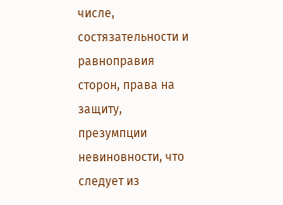числе, состязательности и равноправия сторон, права на защиту, презумпции невиновности, что следует из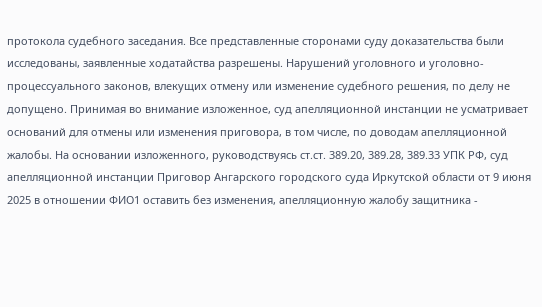протокола судебного заседания. Все представленные сторонами суду доказательства были исследованы, заявленные ходатайства разрешены. Нарушений уголовного и уголовно-процессуального законов, влекущих отмену или изменение судебного решения, по делу не допущено. Принимая во внимание изложенное, суд апелляционной инстанции не усматривает оснований для отмены или изменения приговора, в том числе, по доводам апелляционной жалобы. На основании изложенного, руководствуясь ст.ст. 389.20, 389.28, 389.33 УПК РФ, суд апелляционной инстанции Приговор Ангарского городского суда Иркутской области от 9 июня 2025 в отношении ФИО1 оставить без изменения, апелляционную жалобу защитника -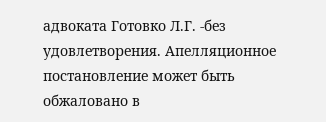адвоката Готовко Л.Г. -без удовлетворения. Апелляционное постановление может быть обжаловано в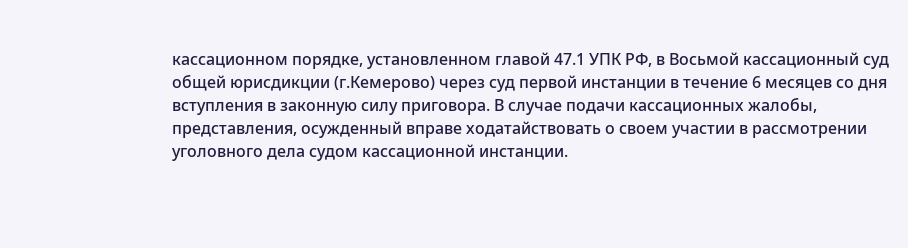кассационном порядке, установленном главой 47.1 УПК РФ, в Восьмой кассационный суд общей юрисдикции (г.Кемерово) через суд первой инстанции в течение 6 месяцев со дня вступления в законную силу приговора. В случае подачи кассационных жалобы, представления, осужденный вправе ходатайствовать о своем участии в рассмотрении уголовного дела судом кассационной инстанции.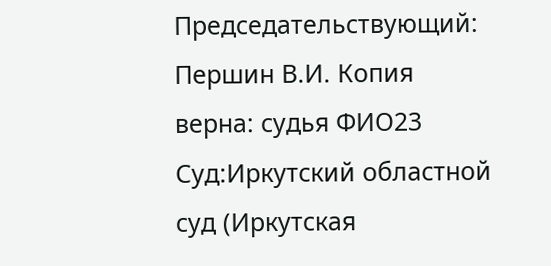Председательствующий: Першин В.И. Копия верна: судья ФИО23 Суд:Иркутский областной суд (Иркутская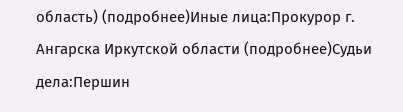область) (подробнее)Иные лица:Прокурор г. Ангарска Иркутской области (подробнее)Судьи дела:Першин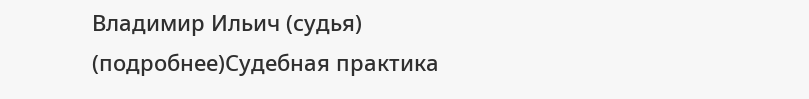Владимир Ильич (судья) (подробнее)Судебная практика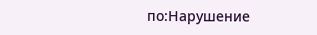по:Нарушение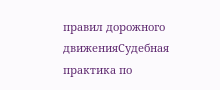правил дорожного движенияСудебная практика по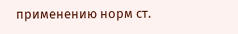применению норм ст.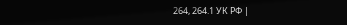264, 264.1 УК РФ |